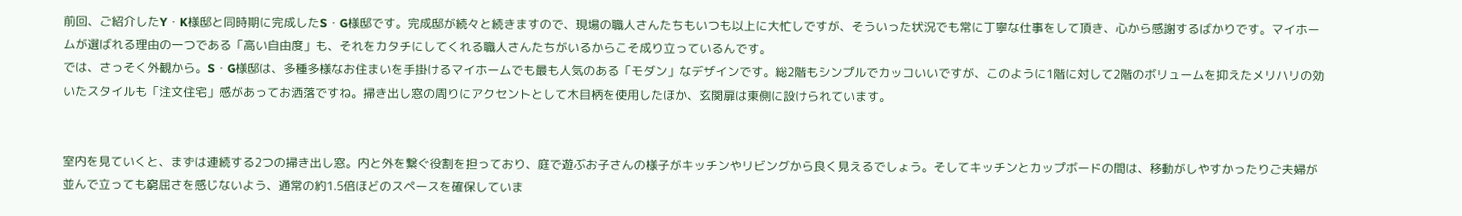前回、ご紹介したY・K様邸と同時期に完成したS・G様邸です。完成邸が続々と続きますので、現場の職人さんたちもいつも以上に大忙しですが、そういった状況でも常に丁寧な仕事をして頂き、心から感謝するばかりです。マイホームが選ばれる理由の一つである「高い自由度」も、それをカタチにしてくれる職人さんたちがいるからこそ成り立っているんです。
では、さっそく外観から。S・G様邸は、多種多様なお住まいを手掛けるマイホームでも最も人気のある「モダン」なデザインです。総2階もシンプルでカッコいいですが、このように1階に対して2階のボリュームを抑えたメリハリの効いたスタイルも「注文住宅」感があってお洒落ですね。掃き出し窓の周りにアクセントとして木目柄を使用したほか、玄関扉は東側に設けられています。


室内を見ていくと、まずは連続する2つの掃き出し窓。内と外を繋ぐ役割を担っており、庭で遊ぶお子さんの様子がキッチンやリビングから良く見えるでしょう。そしてキッチンとカップボードの間は、移動がしやすかったりご夫婦が並んで立っても窮屈さを感じないよう、通常の約1.5倍ほどのスペースを確保していま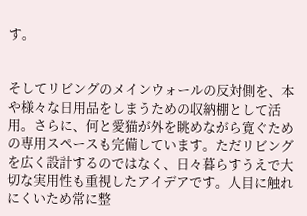す。


そしてリビングのメインウォールの反対側を、本や様々な日用品をしまうための収納棚として活用。さらに、何と愛猫が外を眺めながら寛ぐための専用スペースも完備しています。ただリビングを広く設計するのではなく、日々暮らすうえで大切な実用性も重視したアイデアです。人目に触れにくいため常に整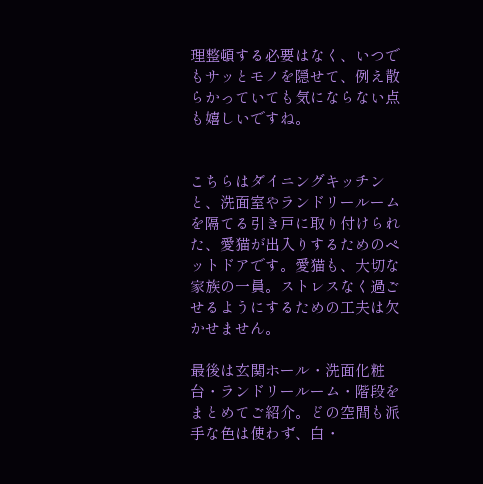理整頓する必要はなく、いつでもサッとモノを隠せて、例え散らかっていても気にならない点も嬉しいですね。


こちらはダイニングキッチンと、洗面室やランドリールームを隔てる引き戸に取り付けられた、愛猫が出入りするためのペットドアです。愛猫も、大切な家族の一員。ストレスなく過ごせるようにするための工夫は欠かせません。

最後は玄関ホール・洗面化粧台・ランドリールーム・階段をまとめてご紹介。どの空間も派手な色は使わず、白・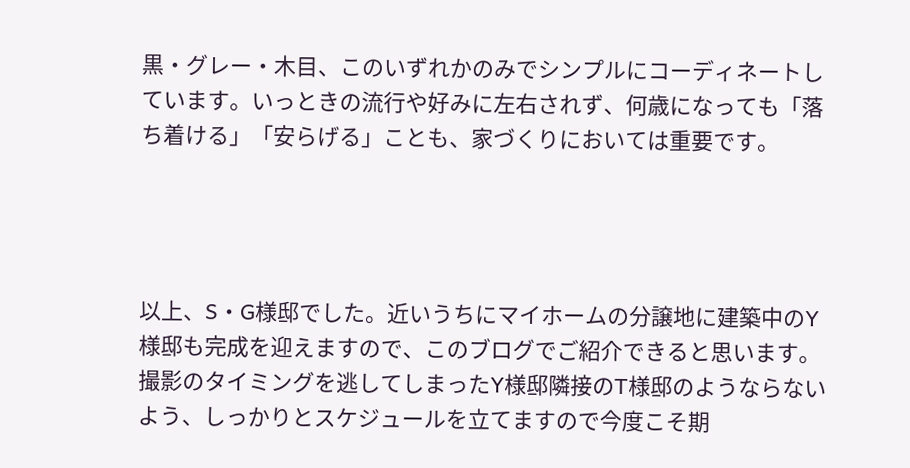黒・グレー・木目、このいずれかのみでシンプルにコーディネートしています。いっときの流行や好みに左右されず、何歳になっても「落ち着ける」「安らげる」ことも、家づくりにおいては重要です。




以上、S・G様邸でした。近いうちにマイホームの分譲地に建築中のY様邸も完成を迎えますので、このブログでご紹介できると思います。撮影のタイミングを逃してしまったY様邸隣接のT様邸のようならないよう、しっかりとスケジュールを立てますので今度こそ期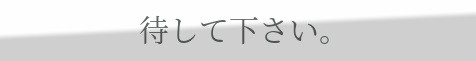待して下さい。